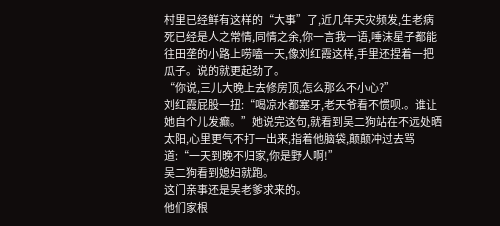村里已经鲜有这样的“大事”了,近几年天灾频发,生老病死已经是人之常情,同情之余,你一言我一语,唾沫星子都能往田垄的小路上唠嗑一天,像刘红霞这样,手里还捏着一把瓜子。说的就更起劲了。
“你说,三儿大晚上去修房顶,怎么那么不小心?”
刘红霞屁股一扭:“喝凉水都塞牙,老天爷看不惯呗.。谁让她自个儿发癫。”她说完这句,就看到吴二狗站在不远处晒太阳,心里更气不打一出来,指着他脑袋,颠颠冲过去骂道:“一天到晚不归家,你是野人啊!”
吴二狗看到媳妇就跑。
这门亲事还是吴老爹求来的。
他们家根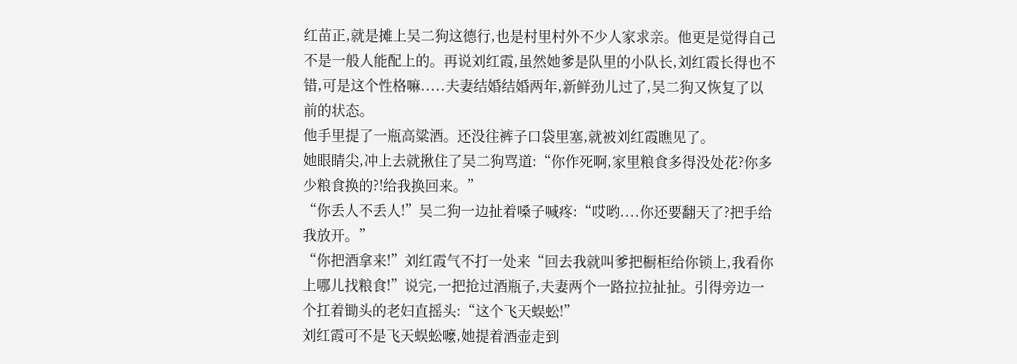红苗正,就是摊上吴二狗这德行,也是村里村外不少人家求亲。他更是觉得自己不是一般人能配上的。再说刘红霞,虽然她爹是队里的小队长,刘红霞长得也不错,可是这个性格嘛.....夫妻结婚结婚两年,新鲜劲儿过了,吴二狗又恢复了以前的状态。
他手里提了一瓶高粱酒。还没往裤子口袋里塞,就被刘红霞瞧见了。
她眼睛尖,冲上去就揪住了吴二狗骂道:“你作死啊,家里粮食多得没处花?你多少粮食换的?!给我换回来。”
“你丢人不丢人!”吴二狗一边扯着嗓子喊疼:“哎哟....你还要翻天了?把手给我放开。”
“你把酒拿来!”刘红霞气不打一处来“回去我就叫爹把橱柜给你锁上,我看你上哪儿找粮食!”说完,一把抢过酒瓶子,夫妻两个一路拉拉扯扯。引得旁边一个扛着锄头的老妇直摇头:“这个飞天蜈蚣!”
刘红霞可不是飞天蜈蚣嚒,她提着酒壶走到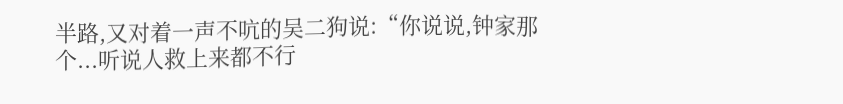半路,又对着一声不吭的吴二狗说:“你说说,钟家那个...听说人救上来都不行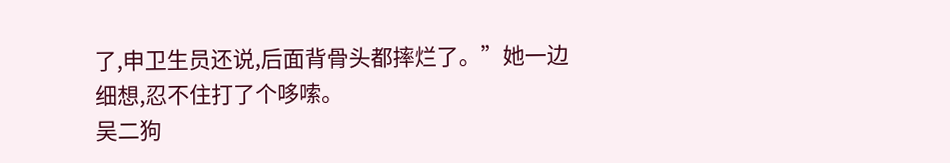了,申卫生员还说,后面背骨头都摔烂了。”她一边细想,忍不住打了个哆嗦。
吴二狗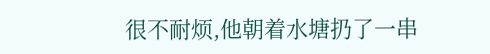很不耐烦,他朝着水塘扔了一串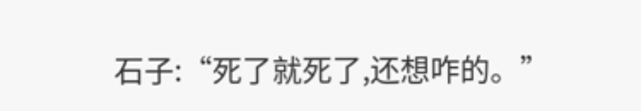石子:“死了就死了,还想咋的。”